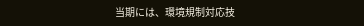当期には、環境規制対応技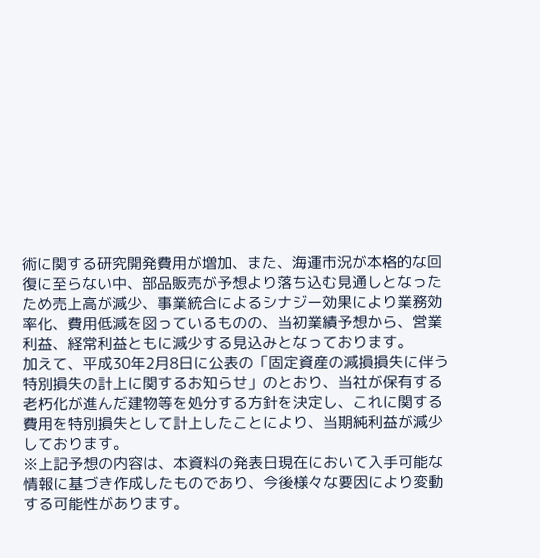術に関する研究開発費用が増加、また、海運市況が本格的な回復に至らない中、部品販売が予想より落ち込む見通しとなったため売上高が減少、事業統合によるシナジー効果により業務効率化、費用低減を図っているものの、当初業績予想から、営業利益、経常利益ともに減少する見込みとなっております。
加えて、平成30年2月8日に公表の「固定資産の減損損失に伴う特別損失の計上に関するお知らせ」のとおり、当社が保有する老朽化が進んだ建物等を処分する方針を決定し、これに関する費用を特別損失として計上したことにより、当期純利益が減少しております。
※上記予想の内容は、本資料の発表日現在において入手可能な情報に基づき作成したものであり、今後様々な要因により変動する可能性があります。